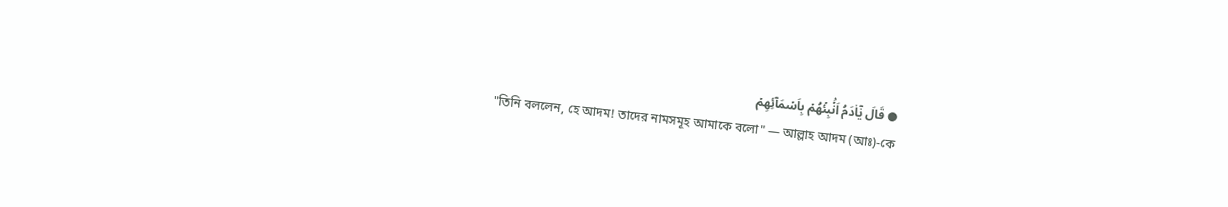● قَالَ یٰۤاٰدَمُ اَنۡۢبِئۡهُمۡ بِاَسۡمَآئِهِمۡ
"তিনি বললেন, হে আদম! তাদের নামসমূহ আমাকে বলো" — আল্লাহ আদম (আঃ)-কে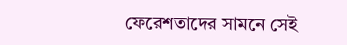ফেরেশতাদের সামনে সেই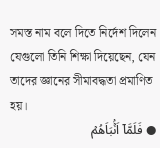সমস্ত নাম বলে দিতে নির্দেশ দিলেন যেগুলো তিনি শিক্ষা দিয়েছেন, যেন তাদের জ্ঞানের সীমাবদ্ধতা প্রমাণিত হয়।
● فَلَمَّاۤ اَنۡۢبَاَهُمۡ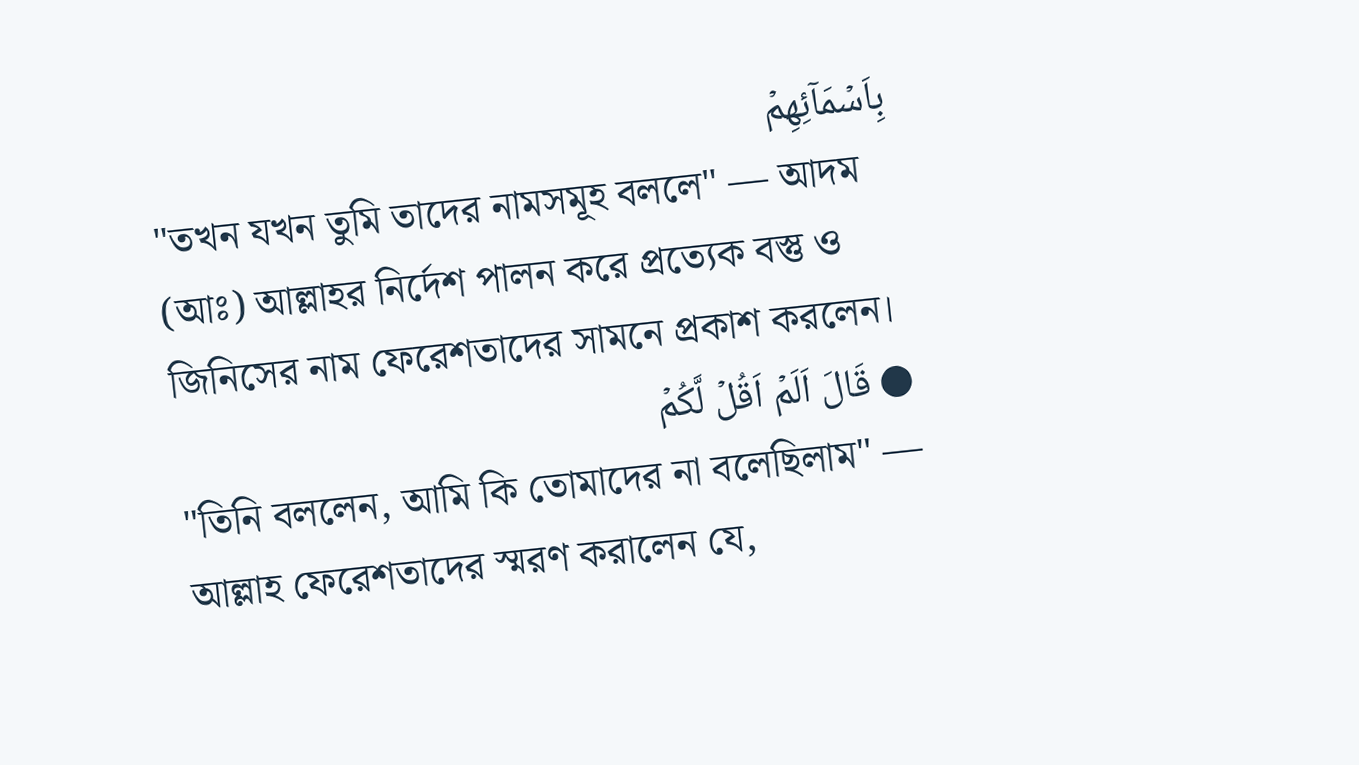بِاَسۡمَآئِهِمۡ
"তখন যখন তুমি তাদের নামসমূহ বললে" — আদম (আঃ) আল্লাহর নির্দেশ পালন করে প্রত্যেক বস্তু ও জিনিসের নাম ফেরেশতাদের সামনে প্রকাশ করলেন।
● قَالَ اَلَمۡ اَقُلۡ لَّکُمۡ
"তিনি বললেন, আমি কি তোমাদের না বলেছিলাম" — আল্লাহ ফেরেশতাদের স্মরণ করালেন যে,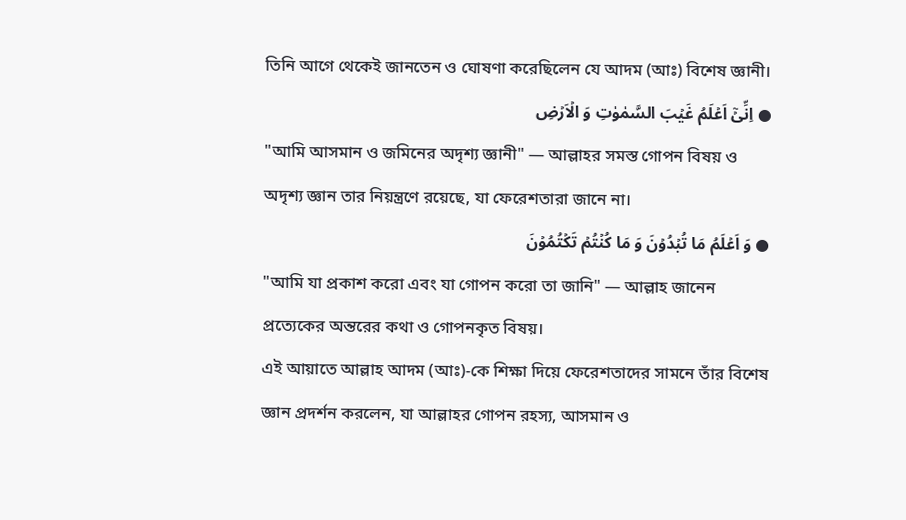তিনি আগে থেকেই জানতেন ও ঘোষণা করেছিলেন যে আদম (আঃ) বিশেষ জ্ঞানী।
● اِنِّیۡۤ اَعۡلَمُ غَیۡبَ السَّمٰوٰتِ وَ الۡاَرۡضِ
"আমি আসমান ও জমিনের অদৃশ্য জ্ঞানী" — আল্লাহর সমস্ত গোপন বিষয় ও অদৃশ্য জ্ঞান তার নিয়ন্ত্রণে রয়েছে, যা ফেরেশতারা জানে না।
● وَ اَعۡلَمُ مَا تُبۡدُوۡنَ وَ مَا کُنۡتُمۡ تَکۡتُمُوۡنَ
"আমি যা প্রকাশ করো এবং যা গোপন করো তা জানি" — আল্লাহ জানেন প্রত্যেকের অন্তরের কথা ও গোপনকৃত বিষয়।
এই আয়াতে আল্লাহ আদম (আঃ)-কে শিক্ষা দিয়ে ফেরেশতাদের সামনে তাঁর বিশেষ জ্ঞান প্রদর্শন করলেন, যা আল্লাহর গোপন রহস্য, আসমান ও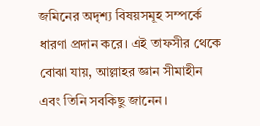জমিনের অদৃশ্য বিষয়সমূহ সম্পর্কে ধারণা প্রদান করে। এই তাফসীর থেকে বোঝা যায়, আল্লাহর জ্ঞান সীমাহীন এবং তিনি সবকিছু জানেন।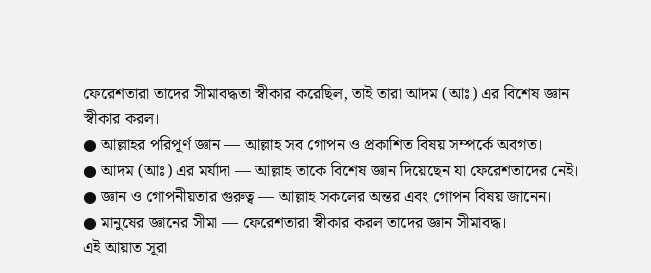ফেরেশতারা তাদের সীমাবদ্ধতা স্বীকার করেছিল, তাই তারা আদম (আঃ) এর বিশেষ জ্ঞান স্বীকার করল।
● আল্লাহর পরিপূর্ণ জ্ঞান — আল্লাহ সব গোপন ও প্রকাশিত বিষয় সম্পর্কে অবগত।
● আদম (আঃ) এর মর্যাদা — আল্লাহ তাকে বিশেষ জ্ঞান দিয়েছেন যা ফেরেশতাদের নেই।
● জ্ঞান ও গোপনীয়তার গুরুত্ব — আল্লাহ সকলের অন্তর এবং গোপন বিষয় জানেন।
● মানুষের জ্ঞানের সীমা — ফেরেশতারা স্বীকার করল তাদের জ্ঞান সীমাবদ্ধ।
এই আয়াত সূরা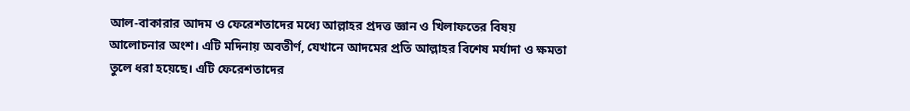আল-বাকারার আদম ও ফেরেশতাদের মধ্যে আল্লাহর প্রদত্ত জ্ঞান ও খিলাফতের বিষয় আলোচনার অংশ। এটি মদিনায় অবতীর্ণ, যেখানে আদমের প্রতি আল্লাহর বিশেষ মর্যাদা ও ক্ষমতা তুলে ধরা হয়েছে। এটি ফেরেশতাদের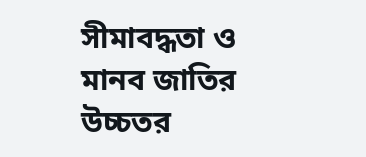সীমাবদ্ধতা ও মানব জাতির উচ্চতর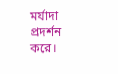মর্যাদা প্রদর্শন করে।